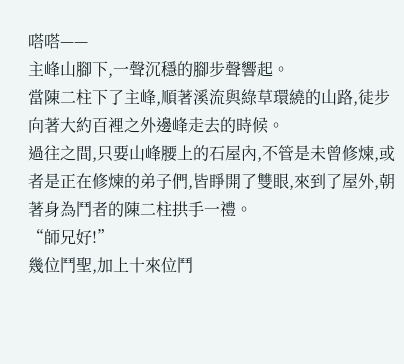嗒嗒——
主峰山腳下,一聲沉穩的腳步聲響起。
當陳二柱下了主峰,順著溪流與綠草環繞的山路,徒步向著大約百裡之外邊峰走去的時候。
過往之間,只要山峰腰上的石屋內,不管是未曾修煉,或者是正在修煉的弟子們,皆睜開了雙眼,來到了屋外,朝著身為鬥者的陳二柱拱手一禮。
“師兄好!”
幾位鬥聖,加上十來位鬥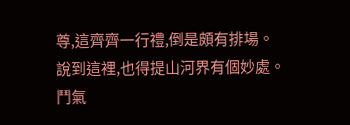尊,這齊齊一行禮,倒是頗有排場。
說到這裡,也得提山河界有個妙處。
鬥氣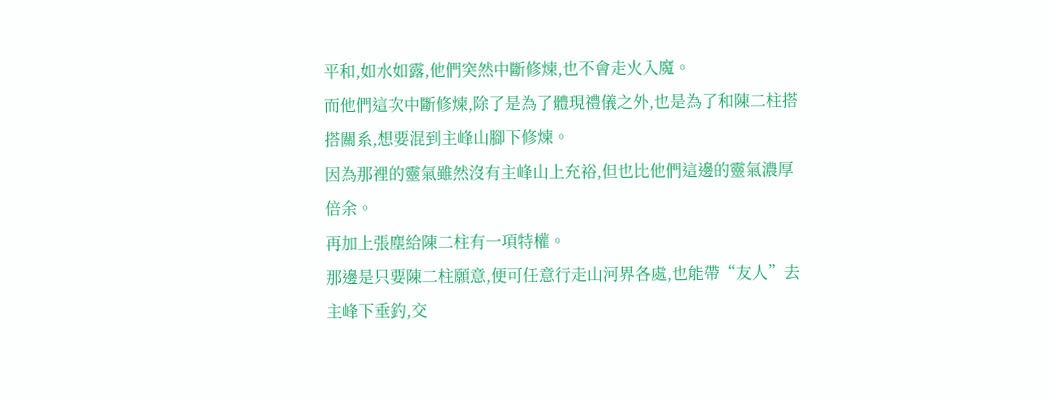平和,如水如露,他們突然中斷修煉,也不會走火入魔。
而他們這次中斷修煉,除了是為了體現禮儀之外,也是為了和陳二柱搭搭關系,想要混到主峰山腳下修煉。
因為那裡的靈氣雖然沒有主峰山上充裕,但也比他們這邊的靈氣濃厚倍余。
再加上張塵給陳二柱有一項特權。
那邊是只要陳二柱願意,便可任意行走山河界各處,也能帶“友人”去主峰下垂釣,交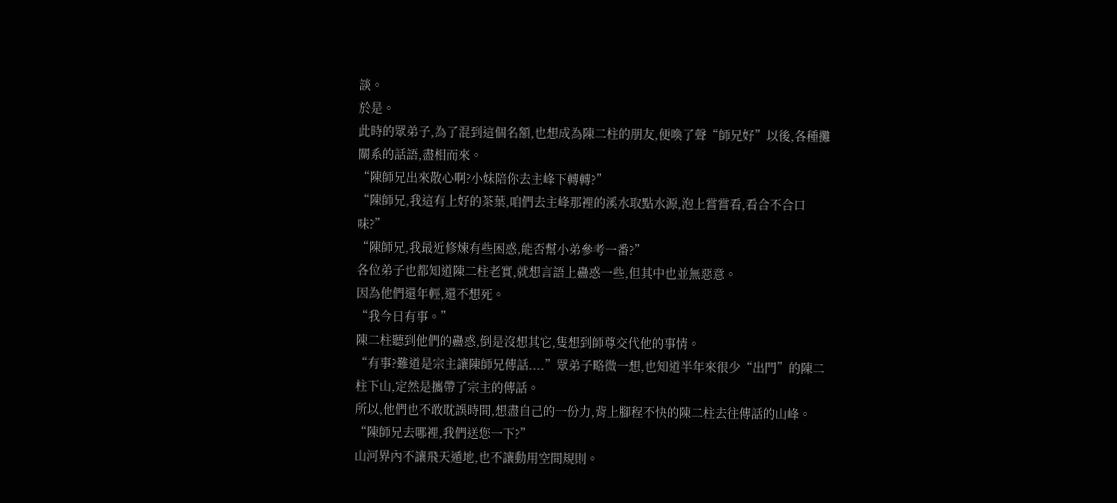談。
於是。
此時的眾弟子,為了混到這個名額,也想成為陳二柱的朋友,便喚了聲“師兄好”以後,各種攤關系的話語,盡相而來。
“陳師兄出來散心啊?小妹陪你去主峰下轉轉?”
“陳師兄,我這有上好的茶葉,咱們去主峰那裡的溪水取點水源,泡上嘗嘗看,看合不合口味?”
“陳師兄,我最近修煉有些困惑,能否幫小弟參考一番?”
各位弟子也都知道陳二柱老實,就想言語上蠱惑一些,但其中也並無惡意。
因為他們還年輕,還不想死。
“我今日有事。”
陳二柱聽到他們的蠱惑,倒是沒想其它,隻想到師尊交代他的事情。
“有事?難道是宗主讓陳師兄傳話....”眾弟子略微一想,也知道半年來很少“出門”的陳二柱下山,定然是攜帶了宗主的傳話。
所以,他們也不敢耽誤時間,想盡自己的一份力,背上腳程不快的陳二柱去往傳話的山峰。
“陳師兄去哪裡,我們送您一下?”
山河界內不讓飛天遁地,也不讓動用空間規則。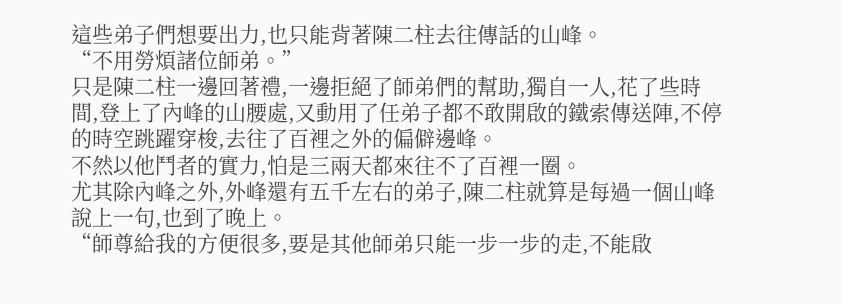這些弟子們想要出力,也只能背著陳二柱去往傳話的山峰。
“不用勞煩諸位師弟。”
只是陳二柱一邊回著禮,一邊拒絕了師弟們的幫助,獨自一人,花了些時間,登上了內峰的山腰處,又動用了任弟子都不敢開啟的鐵索傳送陣,不停的時空跳躍穿梭,去往了百裡之外的偏僻邊峰。
不然以他鬥者的實力,怕是三兩天都來往不了百裡一圈。
尤其除內峰之外,外峰還有五千左右的弟子,陳二柱就算是每過一個山峰說上一句,也到了晚上。
“師尊給我的方便很多,要是其他師弟只能一步一步的走,不能啟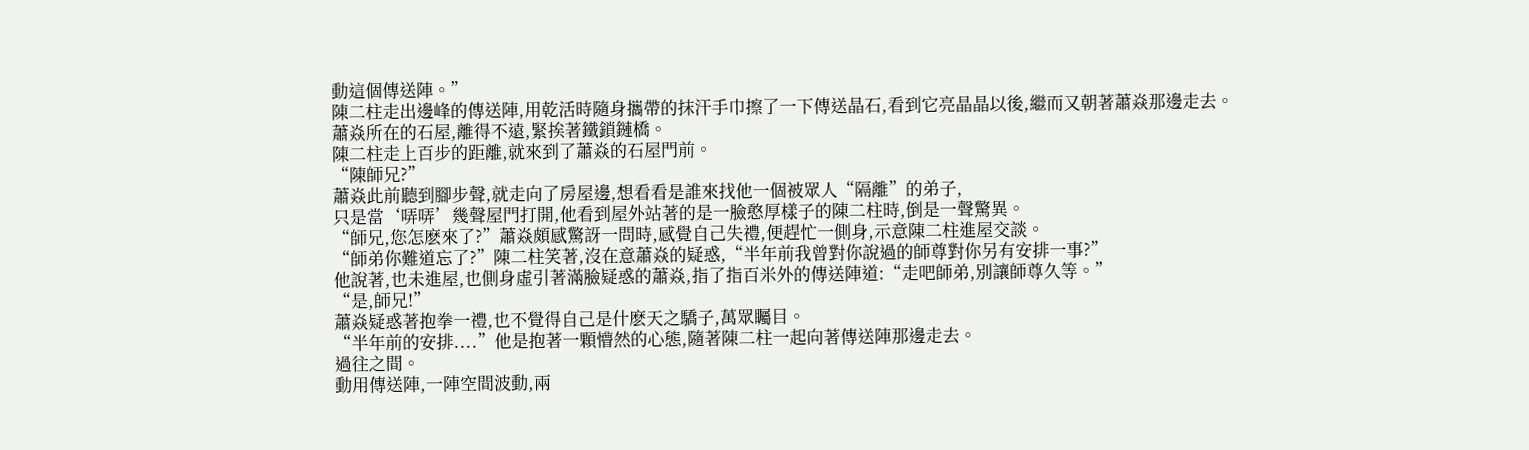動這個傳送陣。”
陳二柱走出邊峰的傳送陣,用乾活時隨身攜帶的抹汗手巾擦了一下傳送晶石,看到它亮晶晶以後,繼而又朝著蕭焱那邊走去。
蕭焱所在的石屋,離得不遠,緊挨著鐵鎖鏈橋。
陳二柱走上百步的距離,就來到了蕭焱的石屋門前。
“陳師兄?”
蕭焱此前聽到腳步聲,就走向了房屋邊,想看看是誰來找他一個被眾人“隔離”的弟子,
只是當‘哢哢’幾聲屋門打開,他看到屋外站著的是一臉憨厚樣子的陳二柱時,倒是一聲驚異。
“師兄,您怎麽來了?”蕭焱頗感驚訝一問時,感覺自己失禮,便趕忙一側身,示意陳二柱進屋交談。
“師弟你難道忘了?”陳二柱笑著,沒在意蕭焱的疑惑,“半年前我曾對你說過的師尊對你另有安排一事?”
他說著,也未進屋,也側身虛引著滿臉疑惑的蕭焱,指了指百米外的傳送陣道:“走吧師弟,別讓師尊久等。”
“是,師兄!”
蕭焱疑惑著抱拳一禮,也不覺得自己是什麽天之驕子,萬眾矚目。
“半年前的安排....”他是抱著一顆懵然的心態,隨著陳二柱一起向著傳送陣那邊走去。
過往之間。
動用傳送陣,一陣空間波動,兩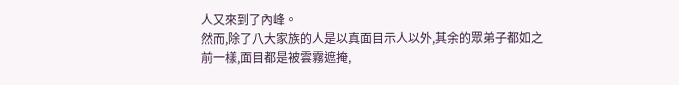人又來到了內峰。
然而,除了八大家族的人是以真面目示人以外,其余的眾弟子都如之前一樣,面目都是被雲霧遮掩,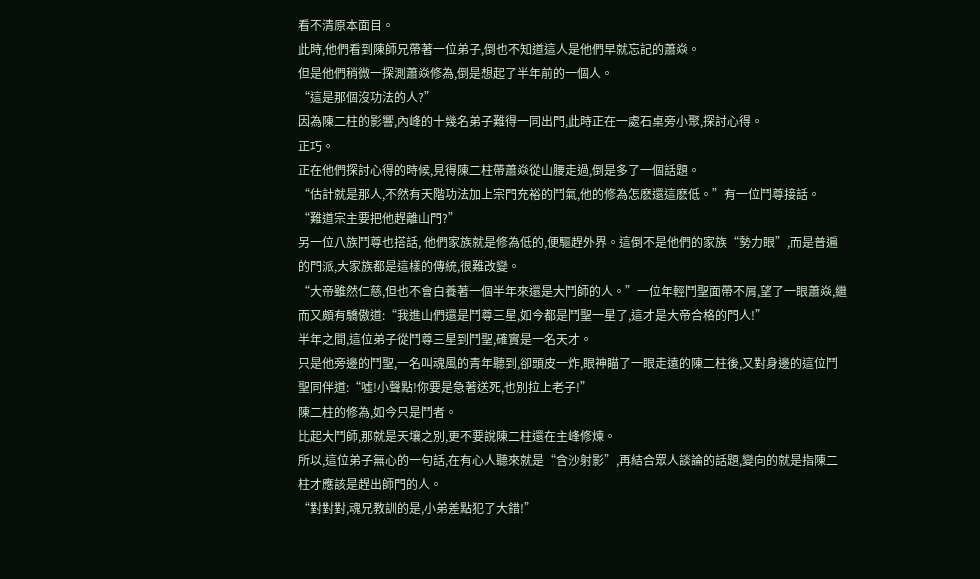看不清原本面目。
此時,他們看到陳師兄帶著一位弟子,倒也不知道這人是他們早就忘記的蕭焱。
但是他們稍微一探測蕭焱修為,倒是想起了半年前的一個人。
“這是那個沒功法的人?”
因為陳二柱的影響,內峰的十幾名弟子難得一同出門,此時正在一處石桌旁小聚,探討心得。
正巧。
正在他們探討心得的時候,見得陳二柱帶蕭焱從山腰走過,倒是多了一個話題。
“估計就是那人,不然有天階功法加上宗門充裕的鬥氣,他的修為怎麽還這麽低。”有一位鬥尊接話。
“難道宗主要把他趕離山門?”
另一位八族鬥尊也搭話, 他們家族就是修為低的,便驅趕外界。這倒不是他們的家族“勢力眼”,而是普遍的門派,大家族都是這樣的傳統,很難改變。
“大帝雖然仁慈,但也不會白養著一個半年來還是大鬥師的人。”一位年輕鬥聖面帶不屑,望了一眼蕭焱,繼而又頗有驕傲道:“我進山們還是鬥尊三星,如今都是鬥聖一星了,這才是大帝合格的門人!”
半年之間,這位弟子從鬥尊三星到鬥聖,確實是一名天才。
只是他旁邊的鬥聖,一名叫魂風的青年聽到,卻頭皮一炸,眼神瞄了一眼走遠的陳二柱後,又對身邊的這位鬥聖同伴道:“噓!小聲點!你要是急著送死,也別拉上老子!”
陳二柱的修為,如今只是鬥者。
比起大鬥師,那就是天壤之別,更不要說陳二柱還在主峰修煉。
所以,這位弟子無心的一句話,在有心人聽來就是“含沙射影”,再結合眾人談論的話題,變向的就是指陳二柱才應該是趕出師門的人。
“對對對,魂兄教訓的是,小弟差點犯了大錯!”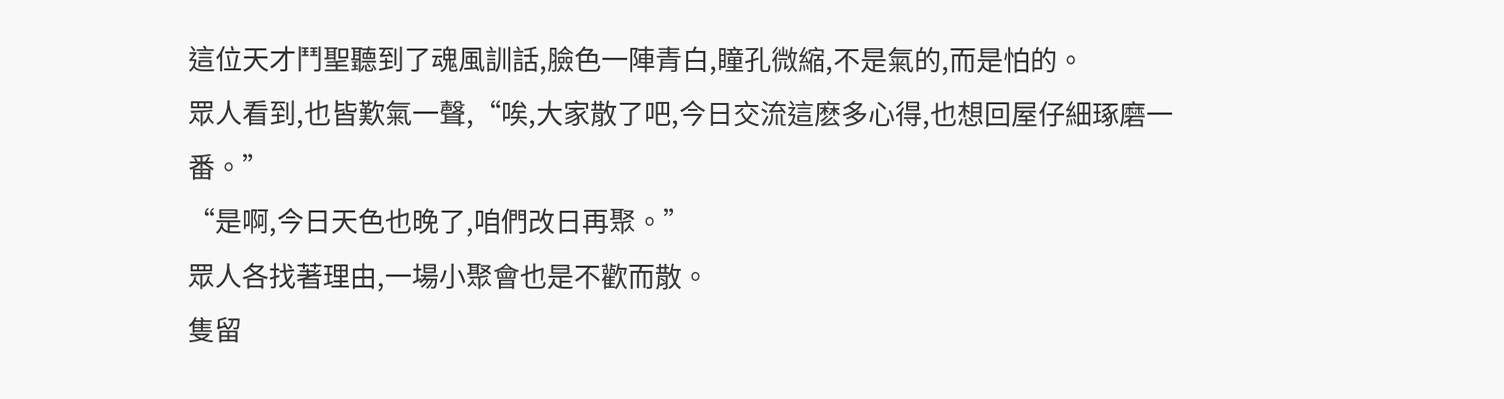這位天才鬥聖聽到了魂風訓話,臉色一陣青白,瞳孔微縮,不是氣的,而是怕的。
眾人看到,也皆歎氣一聲,“唉,大家散了吧,今日交流這麽多心得,也想回屋仔細琢磨一番。”
“是啊,今日天色也晚了,咱們改日再聚。”
眾人各找著理由,一場小聚會也是不歡而散。
隻留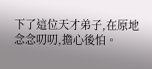下了這位天才弟子,在原地念念叨叨,擔心後怕。